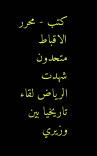كتب - محرر الاقباط متحدون
شهدت الرياض لقاء تاريخيا بين وزيري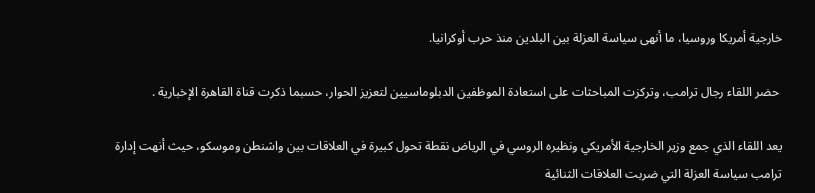خارجية أمريكا وروسيا، ما أنهى سياسة العزلة بين البلدين منذ حرب أوكرانيا.

 حضر اللقاء رجال ترامب، وتركزت المباحثات على استعادة الموظفين الدبلوماسيين لتعزيز الحوار، حسبما ذكرت قناة القاهرة الإخبارية .

يعد اللقاء الذي جمع وزير الخارجية الأمريكي ونظيره الروسي في الرياض نقطة تحول كبيرة في العلاقات بين واشنطن وموسكو، حيث أنهت إدارة ترامب سياسة العزلة التي ضربت العلاقات الثنائية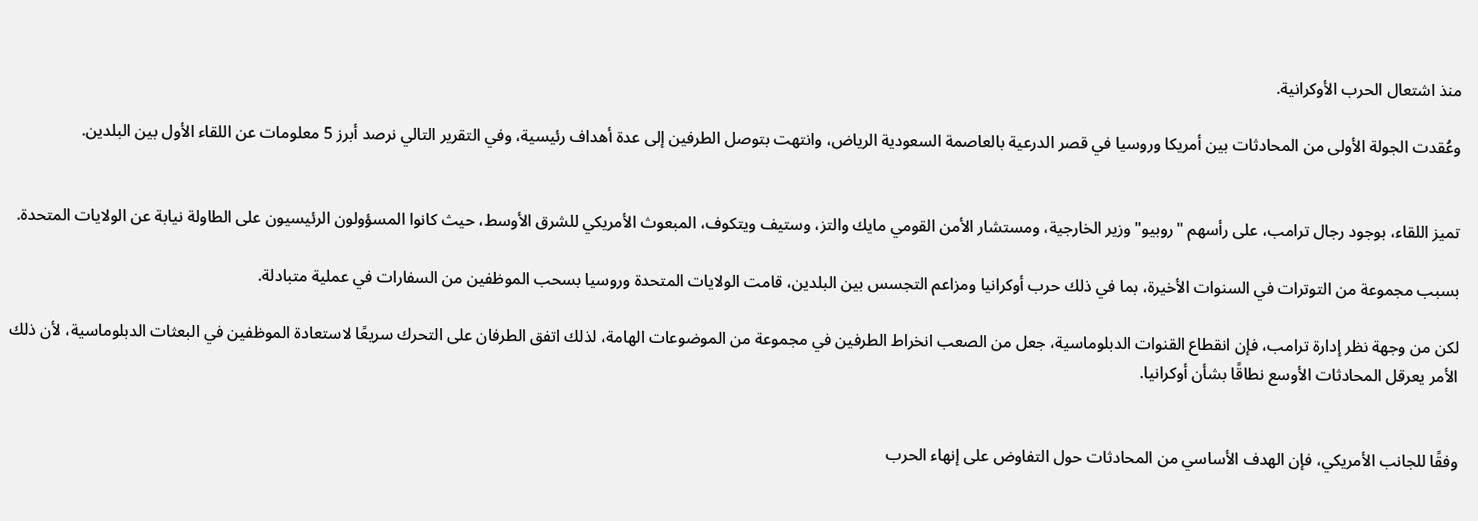منذ اشتعال الحرب الأوكرانية.

وعُقدت الجولة الأولى من المحادثات بين أمريكا وروسيا في قصر الدرعية بالعاصمة السعودية الرياض، وانتهت بتوصل الطرفين إلى عدة أهداف رئيسية، وفي التقرير التالي نرصد أبرز 5 معلومات عن اللقاء الأول بين البلدين.


تميز اللقاء، بوجود رجال ترامب، على رأسهم "روبيو" وزير الخارجية، ومستشار الأمن القومي مايك والتز، وستيف ويتكوف، المبعوث الأمريكي للشرق الأوسط، حيث كانوا المسؤولون الرئيسيون على الطاولة نيابة عن الولايات المتحدة.

بسبب مجموعة من التوترات في السنوات الأخيرة، بما في ذلك حرب أوكرانيا ومزاعم التجسس بين البلدين، قامت الولايات المتحدة وروسيا بسحب الموظفين من السفارات في عملية متبادلة.

لكن من وجهة نظر إدارة ترامب، فإن انقطاع القنوات الدبلوماسية، جعل من الصعب انخراط الطرفين في مجموعة من الموضوعات الهامة، لذلك اتفق الطرفان على التحرك سريعًا لاستعادة الموظفين في البعثات الدبلوماسية، لأن ذلك الأمر يعرقل المحادثات الأوسع نطاقًا بشأن أوكرانيا.


وفقًا للجانب الأمريكي، فإن الهدف الأساسي من المحادثات حول التفاوض على إنهاء الحرب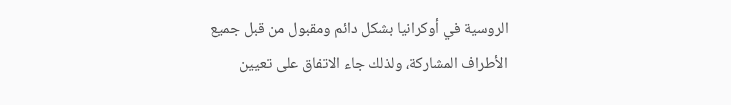الروسية في أوكرانيا بشكل دائم ومقبول من قبل جميع الأطراف المشاركة، ولذلك جاء الاتفاق على تعيين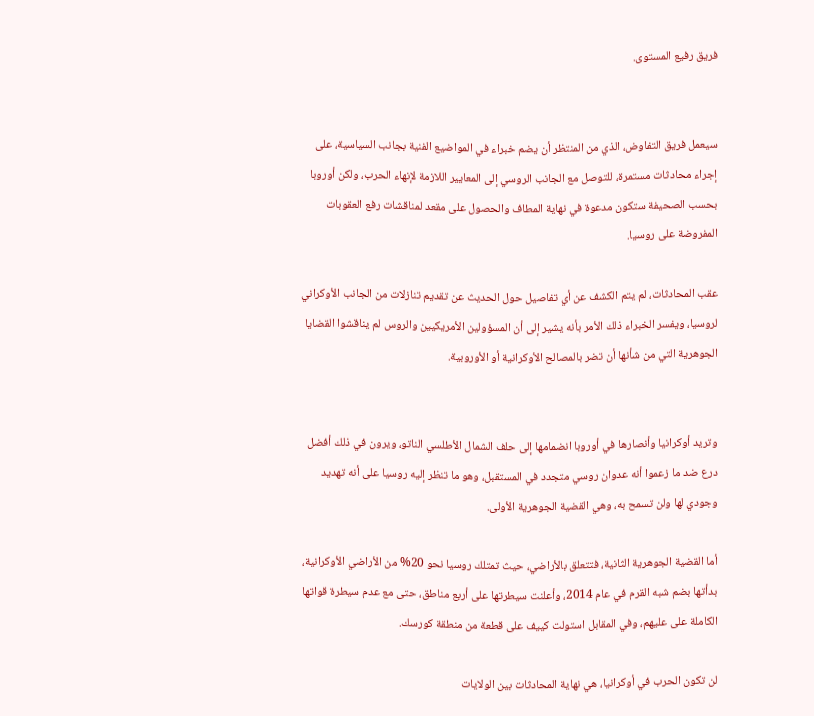فريق رفيع المستوى.


سيعمل فريق التفاوض، الذي من المنتظر أن يضم خبراء في المواضيع الفنية بجانب السياسية، على إجراء محادثات مستمرة، للتوصل مع الجانب الروسي إلى المعايير اللازمة لإنهاء الحرب، ولكن أوروبا بحسب الصحيفة ستكون مدعوة في نهاية المطاف والحصول على مقعد لمناقشات رفع العقوبات المفروضة على روسيا.

عقب المحادثات، لم يتم الكشف عن أي تفاصيل حول الحديث عن تقديم تنازلات من الجانب الأوكراني لروسيا، ويفسر الخبراء ذلك الأمر بأنه يشير إلى أن المسؤولين الأمريكيين والروس لم يناقشوا القضايا الجوهرية التي من شأنها أن تضر بالمصالح الأوكرانية أو الأوروبية.


وتريد أوكرانيا وأنصارها في أوروبا انضمامها إلى حلف الشمال الأطلسي الناتو، ويرون في ذلك أفضل درع ضد ما زعموا أنه عدوان روسي متجدد في المستقبل، وهو ما تنظر إليه روسيا على أنه تهديد وجودي لها ولن تسمح به، وهي القضية الجوهرية الأولى.

أما القضية الجوهرية الثانية، فتتعلق بالأراضي، حيث تمتلك روسيا نحو 20% من الأراضي الأوكرانية، بدأتها بضم شبه القرم في عام 2014، وأعلنت سيطرتها على أربع مناطق، حتى مع عدم سيطرة قواتها الكاملة على عليهم، وفي المقابل استولت كييف على قطعة من منطقة كورسك.

لن تكون الحرب في أوكرانيا، هي نهاية المحادثات بين الولايات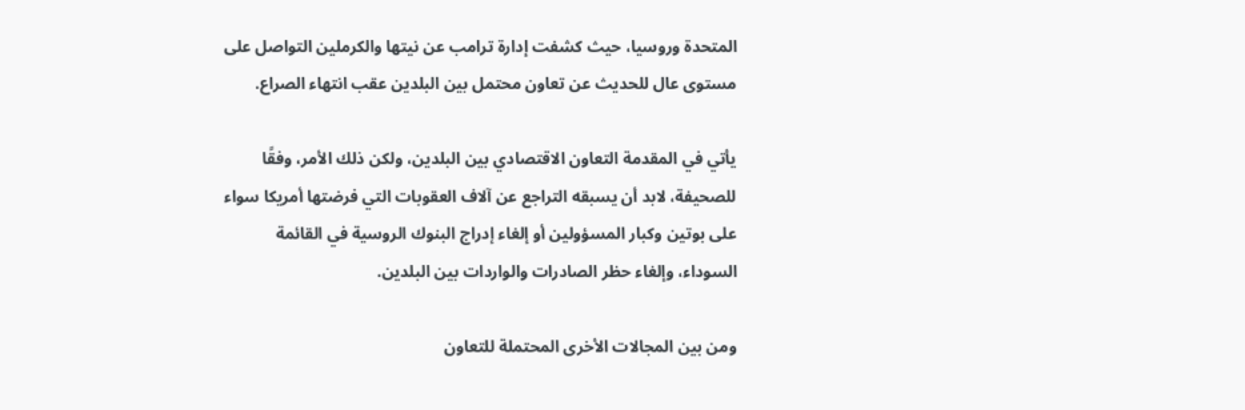المتحدة وروسيا، حيث كشفت إدارة ترامب عن نيتها والكرملين التواصل على مستوى عال للحديث عن تعاون محتمل بين البلدين عقب انتهاء الصراع.

يأتي في المقدمة التعاون الاقتصادي بين البلدين، ولكن ذلك الأمر، وفقًا للصحيفة، لابد أن يسبقه التراجع عن آلاف العقوبات التي فرضتها أمريكا سواء على بوتين وكبار المسؤولين أو إلغاء إدراج البنوك الروسية في القائمة السوداء، وإلغاء حظر الصادرات والواردات بين البلدين.

ومن بين المجالات الأخرى المحتملة للتعاون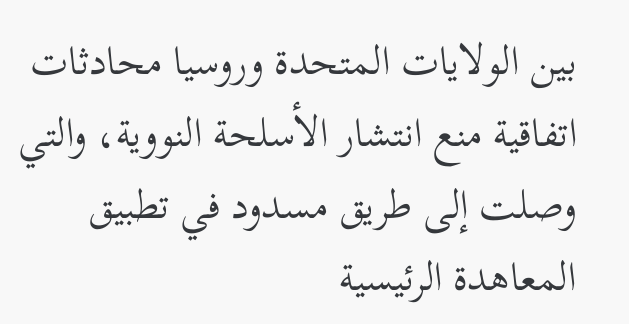بين الولايات المتحدة وروسيا محادثات اتفاقية منع انتشار الأسلحة النووية، والتي وصلت إلى طريق مسدود في تطبيق المعاهدة الرئيسية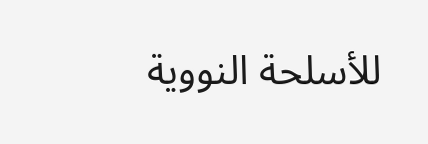للأسلحة النووية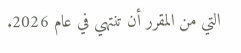التي من المقرر أن تنتهي في عام 2026.